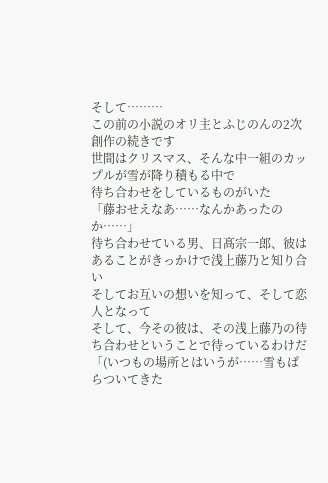そして………
この前の小説のオリ主とふじのんの2次創作の続きです
世間はクリスマス、そんな中一組のカップルが雪が降り積もる中で
待ち合わせをしているものがいた
「藤おせえなあ……なんかあったのか……」
待ち合わせている男、日髙宗一郎、彼はあることがきっかけで浅上藤乃と知り合い
そしてお互いの想いを知って、そして恋人となって
そして、今その彼は、その浅上藤乃の待ち合わせということで待っているわけだ
「(いつもの場所とはいうが……雪もぱらついてきた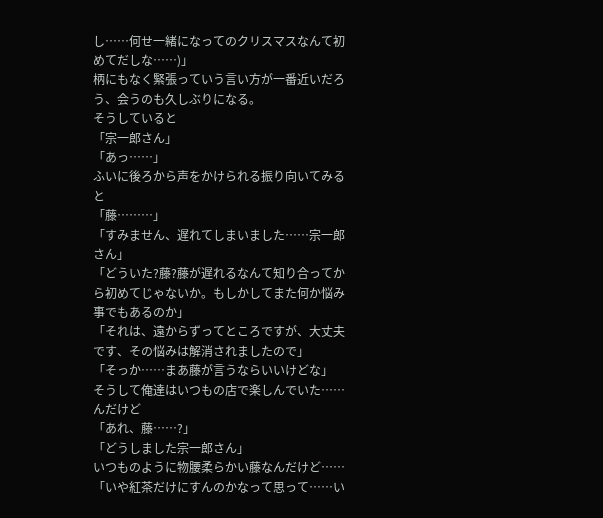し……何せ一緒になってのクリスマスなんて初めてだしな……)」
柄にもなく緊張っていう言い方が一番近いだろう、会うのも久しぶりになる。
そうしていると
「宗一郎さん」
「あっ……」
ふいに後ろから声をかけられる振り向いてみると
「藤………」
「すみません、遅れてしまいました……宗一郎さん」
「どういた?藤?藤が遅れるなんて知り合ってから初めてじゃないか。もしかしてまた何か悩み事でもあるのか」
「それは、遠からずってところですが、大丈夫です、その悩みは解消されましたので」
「そっか……まあ藤が言うならいいけどな」
そうして俺達はいつもの店で楽しんでいた……んだけど
「あれ、藤……?」
「どうしました宗一郎さん」
いつものように物腰柔らかい藤なんだけど……
「いや紅茶だけにすんのかなって思って……い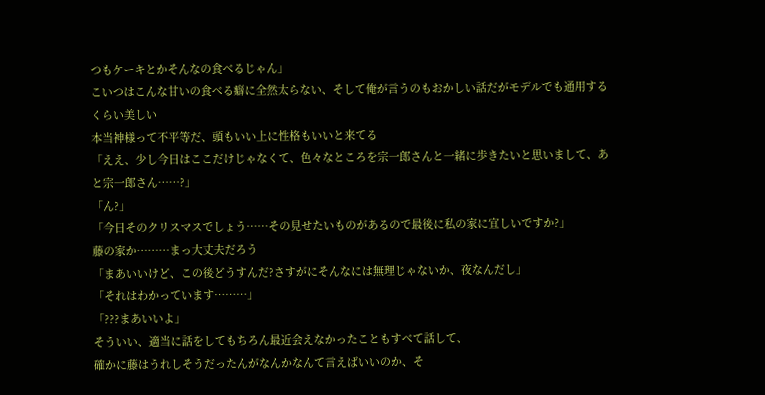つもケーキとかそんなの食べるじゃん」
こいつはこんな甘いの食べる癖に全然太らない、そして俺が言うのもおかしい話だがモデルでも通用するくらい美しい
本当神様って不平等だ、頭もいい上に性格もいいと来てる
「ええ、少し今日はここだけじゃなくて、色々なところを宗一郎さんと一緒に歩きたいと思いまして、あと宗一郎さん……?」
「ん?」
「今日そのクリスマスでしょう……その見せたいものがあるので最後に私の家に宜しいですか?」
藤の家か………まっ大丈夫だろう
「まあいいけど、この後どうすんだ?さすがにそんなには無理じゃないか、夜なんだし」
「それはわかっています………」
「???まあいいよ」
そういい、適当に話をしてもちろん最近会えなかったこともすべて話して、
確かに藤はうれしそうだったんがなんかなんて言えばいいのか、そ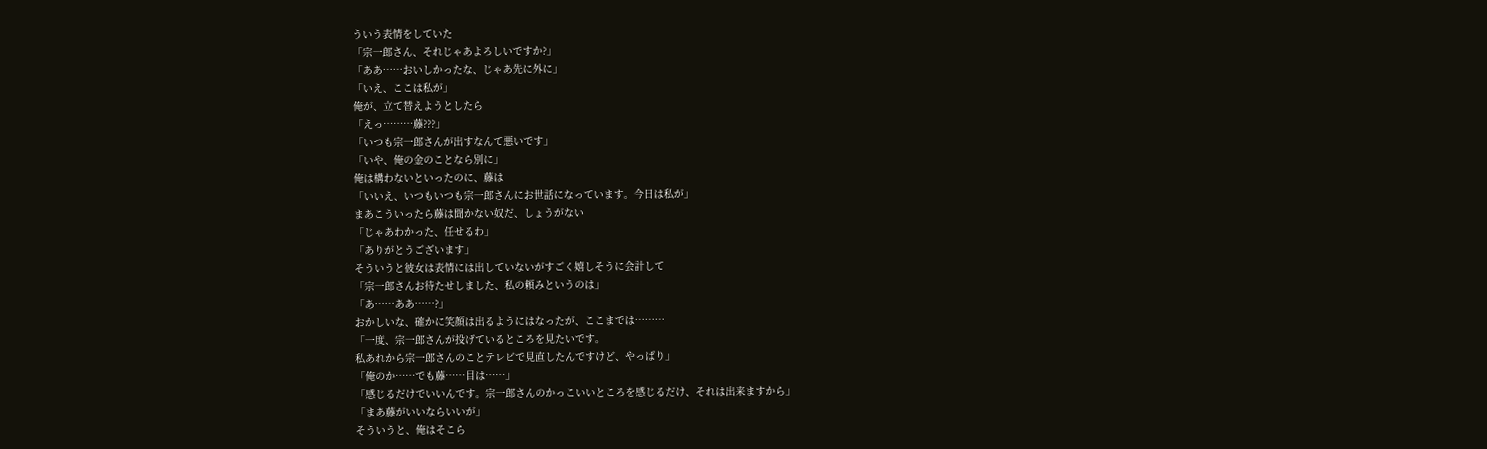ういう表情をしていた
「宗一郎さん、それじゃあよろしいですか?」
「ああ……おいしかったな、じゃあ先に外に」
「いえ、ここは私が」
俺が、立て替えようとしたら
「えっ………藤???」
「いつも宗一郎さんが出すなんて悪いです」
「いや、俺の金のことなら別に」
俺は構わないといったのに、藤は
「いいえ、いつもいつも宗一郎さんにお世話になっています。今日は私が」
まあこういったら藤は聞かない奴だ、しょうがない
「じゃあわかった、任せるわ」
「ありがとうございます」
そういうと彼女は表情には出していないがすごく嬉しそうに会計して
「宗一郎さんお待たせしました、私の頼みというのは」
「あ……ああ……?」
おかしいな、確かに笑顔は出るようにはなったが、ここまでは………
「一度、宗一郎さんが投げているところを見たいです。
私あれから宗一郎さんのことテレビで見直したんですけど、やっぱり」
「俺のか……でも藤……目は……」
「感じるだけでいいんです。宗一郎さんのかっこいいところを感じるだけ、それは出来ますから」
「まあ藤がいいならいいが」
そういうと、俺はそこら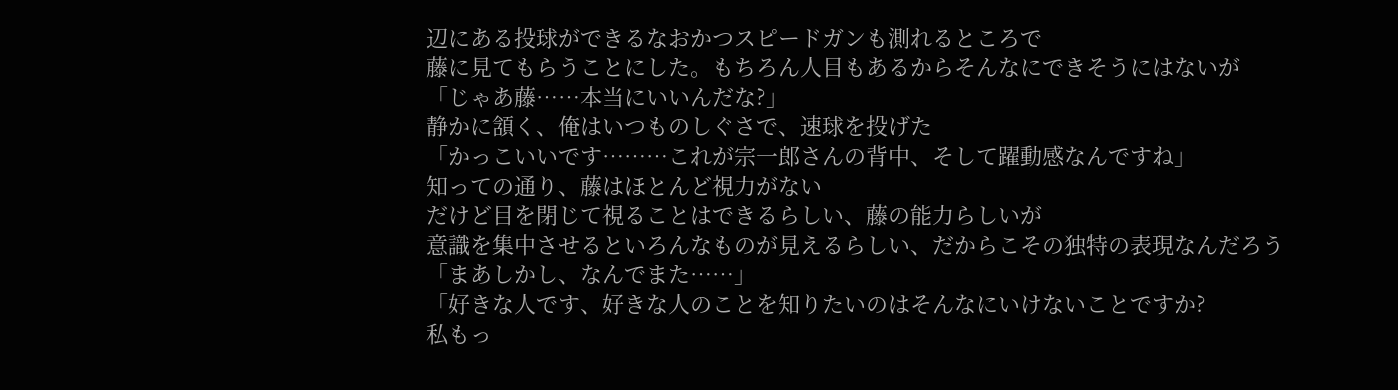辺にある投球ができるなおかつスピードガンも測れるところで
藤に見てもらうことにした。もちろん人目もあるからそんなにできそうにはないが
「じゃあ藤……本当にいいんだな?」
静かに頷く、俺はいつものしぐさで、速球を投げた
「かっこいいです………これが宗一郎さんの背中、そして躍動感なんですね」
知っての通り、藤はほとんど視力がない
だけど目を閉じて視ることはできるらしい、藤の能力らしいが
意識を集中させるといろんなものが見えるらしい、だからこその独特の表現なんだろう
「まあしかし、なんでまた……」
「好きな人です、好きな人のことを知りたいのはそんなにいけないことですか?
私もっ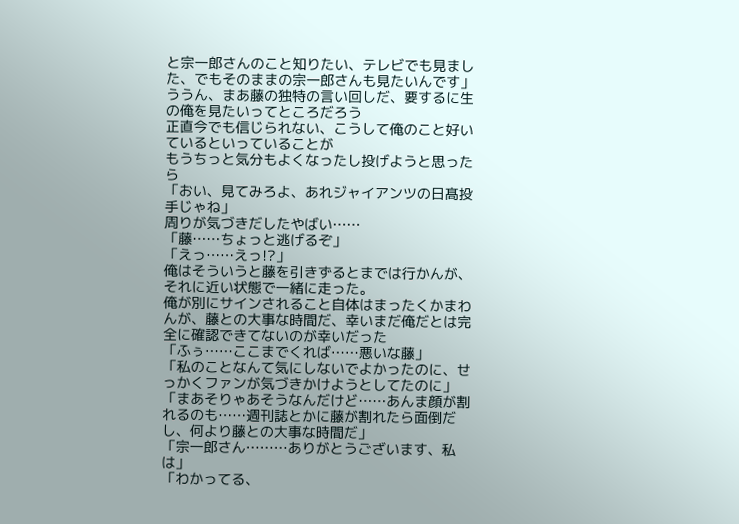と宗一郎さんのこと知りたい、テレビでも見ました、でもそのままの宗一郎さんも見たいんです」
ううん、まあ藤の独特の言い回しだ、要するに生の俺を見たいってところだろう
正直今でも信じられない、こうして俺のこと好いているといっていることが
もうちっと気分もよくなったし投げようと思ったら
「おい、見てみろよ、あれジャイアンツの日髙投手じゃね」
周りが気づきだしたやばい……
「藤……ちょっと逃げるぞ」
「えっ……えっ!?」
俺はそういうと藤を引きずるとまでは行かんが、それに近い状態で一緒に走った。
俺が別にサインされること自体はまったくかまわんが、藤との大事な時間だ、幸いまだ俺だとは完全に確認できてないのが幸いだった
「ふぅ……ここまでくれば……悪いな藤」
「私のことなんて気にしないでよかったのに、せっかくファンが気づきかけようとしてたのに」
「まあそりゃあそうなんだけど……あんま顔が割れるのも……週刊誌とかに藤が割れたら面倒だし、何より藤との大事な時間だ」
「宗一郎さん………ありがとうございます、私は」
「わかってる、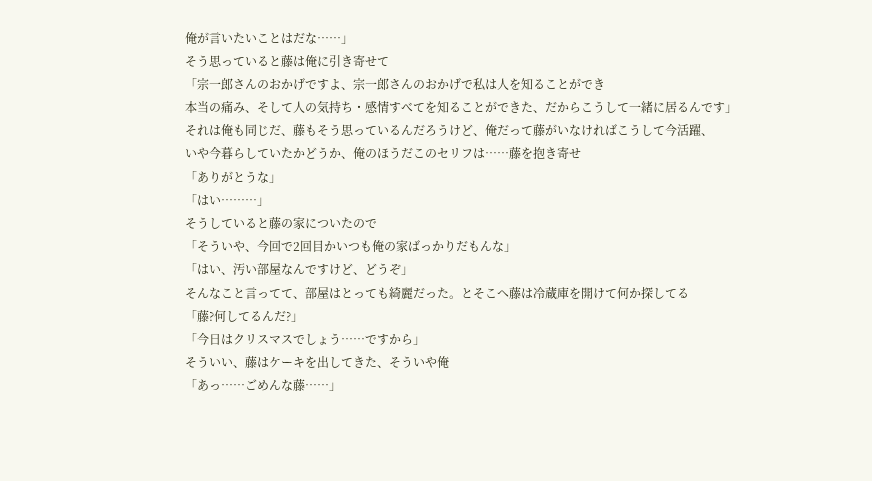俺が言いたいことはだな……」
そう思っていると藤は俺に引き寄せて
「宗一郎さんのおかげですよ、宗一郎さんのおかげで私は人を知ることができ
本当の痛み、そして人の気持ち・感情すべてを知ることができた、だからこうして一緒に居るんです」
それは俺も同じだ、藤もそう思っているんだろうけど、俺だって藤がいなければこうして今活躍、
いや今暮らしていたかどうか、俺のほうだこのセリフは……藤を抱き寄せ
「ありがとうな」
「はい………」
そうしていると藤の家についたので
「そういや、今回で2回目かいつも俺の家ばっかりだもんな」
「はい、汚い部屋なんですけど、どうぞ」
そんなこと言ってて、部屋はとっても綺麗だった。とそこへ藤は冷蔵庫を開けて何か探してる
「藤?何してるんだ?」
「今日はクリスマスでしょう……ですから」
そういい、藤はケーキを出してきた、そういや俺
「あっ……ごめんな藤……」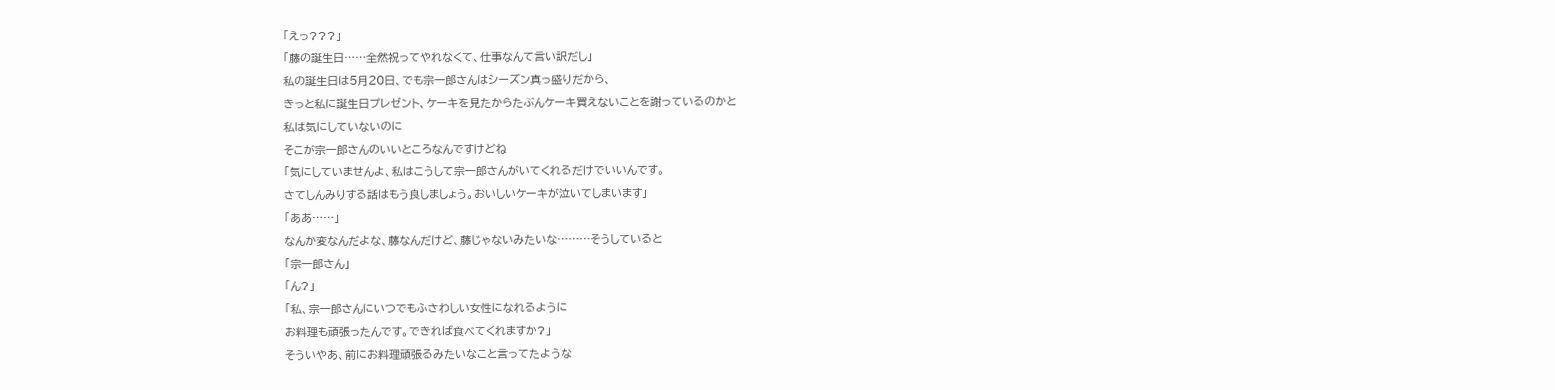「えっ???」
「藤の誕生日……全然祝ってやれなくて、仕事なんて言い訳だし」
私の誕生日は5月20日、でも宗一郎さんはシーズン真っ盛りだから、
きっと私に誕生日プレゼント、ケーキを見たからたぶんケーキ買えないことを謝っているのかと
私は気にしていないのに
そこが宗一郎さんのいいところなんですけどね
「気にしていませんよ、私はこうして宗一郎さんがいてくれるだけでいいんです。
さてしんみりする話はもう良しましょう。おいしいケーキが泣いてしまいます」
「ああ……」
なんか変なんだよな、藤なんだけど、藤じゃないみたいな………そうしていると
「宗一郎さん」
「ん?」
「私、宗一郎さんにいつでもふさわしい女性になれるように
お料理も頑張ったんです。できれば食べてくれますか?」
そういやあ、前にお料理頑張るみたいなこと言ってたような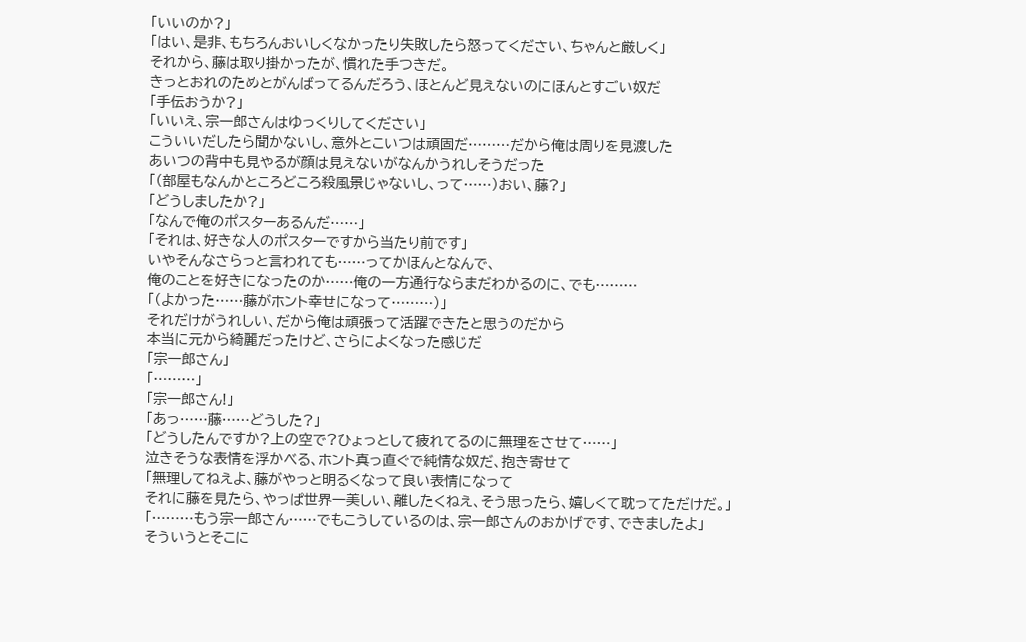「いいのか?」
「はい、是非、もちろんおいしくなかったり失敗したら怒ってください、ちゃんと厳しく」
それから、藤は取り掛かったが、慣れた手つきだ。
きっとおれのためとがんばってるんだろう、ほとんど見えないのにほんとすごい奴だ
「手伝おうか?」
「いいえ、宗一郎さんはゆっくりしてください」
こういいだしたら聞かないし、意外とこいつは頑固だ………だから俺は周りを見渡した
あいつの背中も見やるが顔は見えないがなんかうれしそうだった
「(部屋もなんかところどころ殺風景じゃないし、って……)おい、藤?」
「どうしましたか?」
「なんで俺のポスターあるんだ……」
「それは、好きな人のポスターですから当たり前です」
いやそんなさらっと言われても……ってかほんとなんで、
俺のことを好きになったのか……俺の一方通行ならまだわかるのに、でも………
「(よかった……藤がホント幸せになって………)」
それだけがうれしい、だから俺は頑張って活躍できたと思うのだから
本当に元から綺麗だったけど、さらによくなった感じだ
「宗一郎さん」
「………」
「宗一郎さん!」
「あっ……藤……どうした?」
「どうしたんですか?上の空で?ひょっとして疲れてるのに無理をさせて……」
泣きそうな表情を浮かべる、ホント真っ直ぐで純情な奴だ、抱き寄せて
「無理してねえよ、藤がやっと明るくなって良い表情になって
それに藤を見たら、やっぱ世界一美しい、離したくねえ、そう思ったら、嬉しくて耽ってただけだ。」
「………もう宗一郎さん……でもこうしているのは、宗一郎さんのおかげです、できましたよ」
そういうとそこに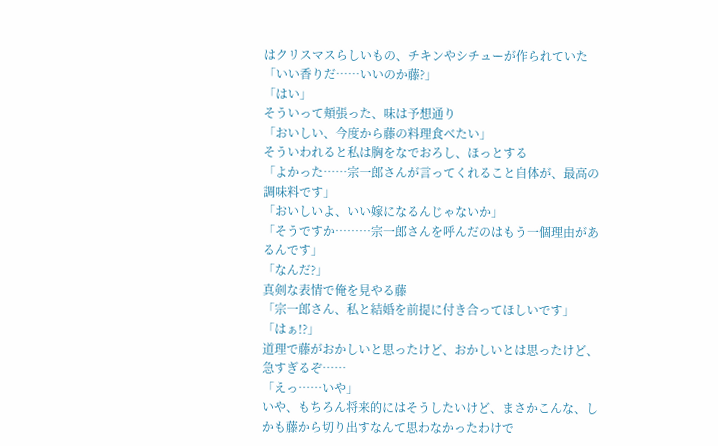はクリスマスらしいもの、チキンやシチューが作られていた
「いい香りだ……いいのか藤?」
「はい」
そういって頬張った、味は予想通り
「おいしい、今度から藤の料理食べたい」
そういわれると私は胸をなでおろし、ほっとする
「よかった……宗一郎さんが言ってくれること自体が、最高の調味料です」
「おいしいよ、いい嫁になるんじゃないか」
「そうですか………宗一郎さんを呼んだのはもう一個理由があるんです」
「なんだ?」
真剣な表情で俺を見やる藤
「宗一郎さん、私と結婚を前提に付き合ってほしいです」
「はぁ!?」
道理で藤がおかしいと思ったけど、おかしいとは思ったけど、急すぎるぞ……
「えっ……いや」
いや、もちろん将来的にはそうしたいけど、まさかこんな、しかも藤から切り出すなんて思わなかったわけで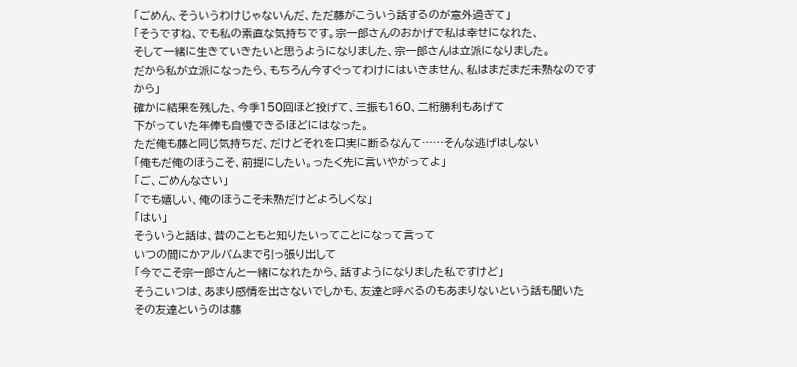「ごめん、そういうわけじゃないんだ、ただ藤がこういう話するのが意外過ぎて」
「そうですね、でも私の素直な気持ちです。宗一郎さんのおかげで私は幸せになれた、
そして一緒に生きていきたいと思うようになりました、宗一郎さんは立派になりました。
だから私が立派になったら、もちろん今すぐってわけにはいきません、私はまだまだ未熟なのですから」
確かに結果を残した、今季150回ほど投げて、三振も160、二桁勝利もあげて
下がっていた年俸も自慢できるほどにはなった。
ただ俺も藤と同じ気持ちだ、だけどそれを口実に断るなんて……そんな逃げはしない
「俺もだ俺のほうこそ、前提にしたい。ったく先に言いやがってよ」
「ご、ごめんなさい」
「でも嬉しい、俺のほうこそ未熟だけどよろしくな」
「はい」
そういうと話は、昔のこともと知りたいってことになって言って
いつの間にかアルバムまで引っ張り出して
「今でこそ宗一郎さんと一緒になれたから、話すようになりました私ですけど」
そうこいつは、あまり感情を出さないでしかも、友達と呼べるのもあまりないという話も聞いた
その友達というのは藤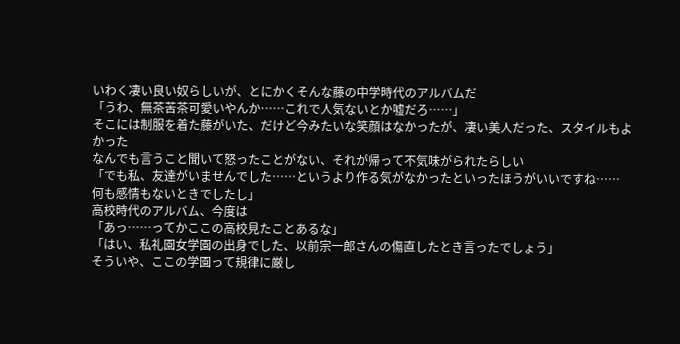いわく凄い良い奴らしいが、とにかくそんな藤の中学時代のアルバムだ
「うわ、無茶苦茶可愛いやんか……これで人気ないとか嘘だろ……」
そこには制服を着た藤がいた、だけど今みたいな笑顔はなかったが、凄い美人だった、スタイルもよかった
なんでも言うこと聞いて怒ったことがない、それが帰って不気味がられたらしい
「でも私、友達がいませんでした……というより作る気がなかったといったほうがいいですね……
何も感情もないときでしたし」
高校時代のアルバム、今度は
「あっ……ってかここの高校見たことあるな」
「はい、私礼園女学園の出身でした、以前宗一郎さんの傷直したとき言ったでしょう」
そういや、ここの学園って規律に厳し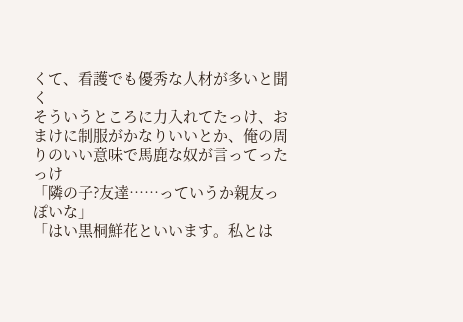くて、看護でも優秀な人材が多いと聞く
そういうところに力入れてたっけ、おまけに制服がかなりいいとか、俺の周りのいい意味で馬鹿な奴が言ってったっけ
「隣の子?友達……っていうか親友っぽいな」
「はい黒桐鮮花といいます。私とは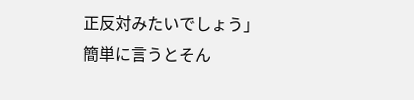正反対みたいでしょう」
簡単に言うとそん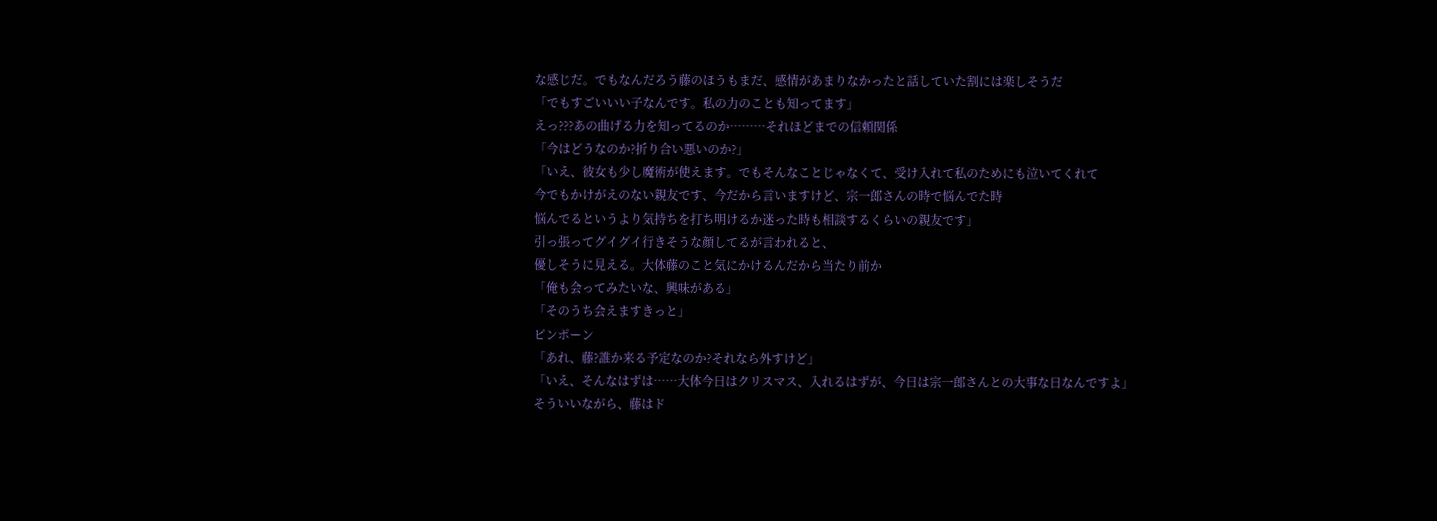な感じだ。でもなんだろう藤のほうもまだ、感情があまりなかったと話していた割には楽しそうだ
「でもすごいいい子なんです。私の力のことも知ってます」
えっ???あの曲げる力を知ってるのか………それほどまでの信頼関係
「今はどうなのか?折り合い悪いのか?」
「いえ、彼女も少し魔術が使えます。でもそんなことじゃなくて、受け入れて私のためにも泣いてくれて
今でもかけがえのない親友です、今だから言いますけど、宗一郎さんの時で悩んでた時
悩んでるというより気持ちを打ち明けるか迷った時も相談するくらいの親友です」
引っ張ってグイグイ行きそうな顔してるが言われると、
優しそうに見える。大体藤のこと気にかけるんだから当たり前か
「俺も会ってみたいな、興味がある」
「そのうち会えますきっと」
ピンポーン
「あれ、藤?誰か来る予定なのか?それなら外すけど」
「いえ、そんなはずは……大体今日はクリスマス、入れるはずが、今日は宗一郎さんとの大事な日なんですよ」
そういいながら、藤はド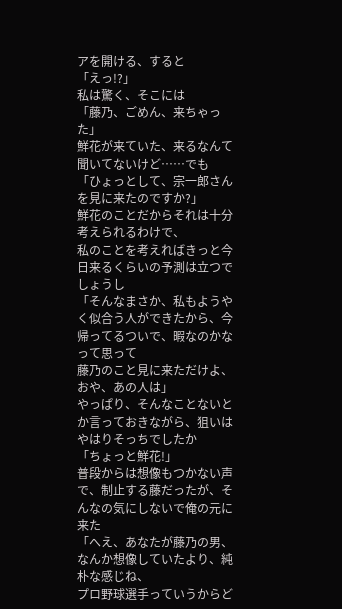アを開ける、すると
「えっ!?」
私は驚く、そこには
「藤乃、ごめん、来ちゃった」
鮮花が来ていた、来るなんて聞いてないけど……でも
「ひょっとして、宗一郎さんを見に来たのですか?」
鮮花のことだからそれは十分考えられるわけで、
私のことを考えればきっと今日来るくらいの予測は立つでしょうし
「そんなまさか、私もようやく似合う人ができたから、今帰ってるついで、暇なのかなって思って
藤乃のこと見に来ただけよ、おや、あの人は」
やっぱり、そんなことないとか言っておきながら、狙いはやはりそっちでしたか
「ちょっと鮮花!」
普段からは想像もつかない声で、制止する藤だったが、そんなの気にしないで俺の元に来た
「へえ、あなたが藤乃の男、なんか想像していたより、純朴な感じね、
プロ野球選手っていうからど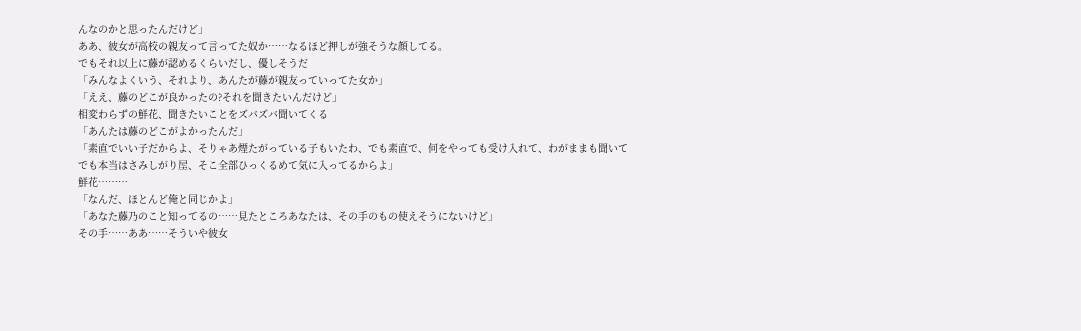んなのかと思ったんだけど」
ああ、彼女が高校の親友って言ってた奴か……なるほど押しが強そうな顔してる。
でもそれ以上に藤が認めるくらいだし、優しそうだ
「みんなよくいう、それより、あんたが藤が親友っていってた女か」
「ええ、藤のどこが良かったの?それを聞きたいんだけど」
相変わらずの鮮花、聞きたいことをズバズバ聞いてくる
「あんたは藤のどこがよかったんだ」
「素直でいい子だからよ、そりゃあ煙たがっている子もいたわ、でも素直で、何をやっても受け入れて、わがままも聞いて
でも本当はさみしがり屋、そこ全部ひっくるめて気に入ってるからよ」
鮮花………
「なんだ、ほとんど俺と同じかよ」
「あなた藤乃のこと知ってるの……見たところあなたは、その手のもの使えそうにないけど」
その手……ああ……そういや彼女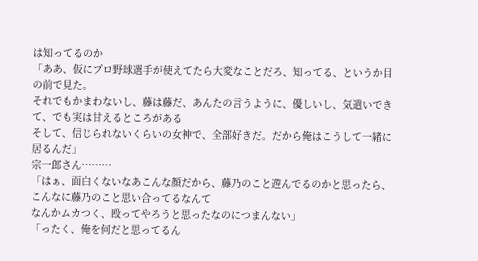は知ってるのか
「ああ、仮にプロ野球選手が使えてたら大変なことだろ、知ってる、というか目の前で見た。
それでもかまわないし、藤は藤だ、あんたの言うように、優しいし、気遣いできて、でも実は甘えるところがある
そして、信じられないくらいの女神で、全部好きだ。だから俺はこうして一緒に居るんだ」
宗一郎さん………
「はぁ、面白くないなあこんな顔だから、藤乃のこと遊んでるのかと思ったら、こんなに藤乃のこと思い合ってるなんて
なんかムカつく、殴ってやろうと思ったなのにつまんない」
「ったく、俺を何だと思ってるん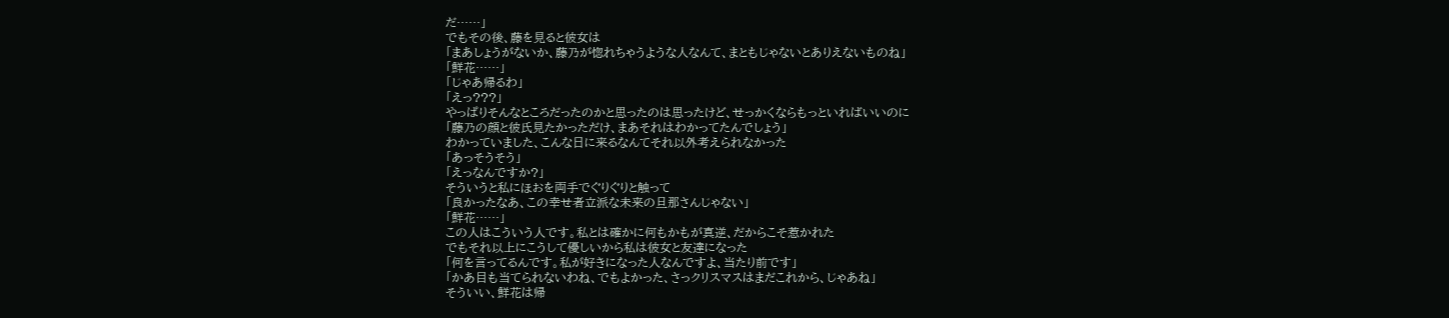だ……」
でもその後、藤を見ると彼女は
「まあしょうがないか、藤乃が惚れちゃうような人なんて、まともじゃないとありえないものね」
「鮮花……」
「じゃあ帰るわ」
「えっ???」
やっぱりそんなところだったのかと思ったのは思ったけど、せっかくならもっといればいいのに
「藤乃の顔と彼氏見たかっただけ、まあそれはわかってたんでしょう」
わかっていました、こんな日に来るなんてそれ以外考えられなかった
「あっそうそう」
「えっなんですか?」
そういうと私にほおを両手でぐりぐりと触って
「良かったなあ、この幸せ者立派な未来の旦那さんじゃない」
「鮮花……」
この人はこういう人です。私とは確かに何もかもが真逆、だからこそ惹かれた
でもそれ以上にこうして優しいから私は彼女と友達になった
「何を言ってるんです。私が好きになった人なんですよ、当たり前です」
「かあ目も当てられないわね、でもよかった、さっクリスマスはまだこれから、じゃあね」
そういい、鮮花は帰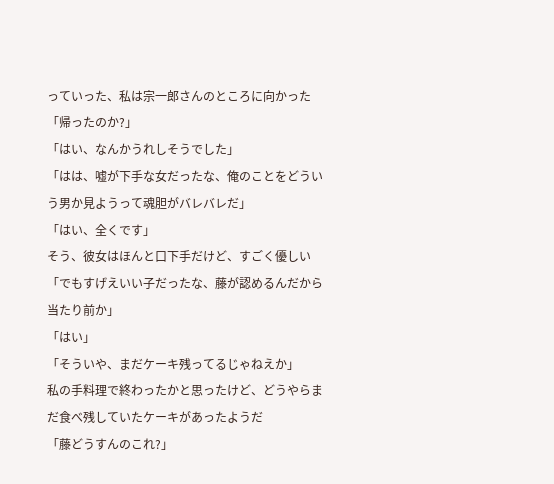っていった、私は宗一郎さんのところに向かった
「帰ったのか?」
「はい、なんかうれしそうでした」
「はは、嘘が下手な女だったな、俺のことをどういう男か見ようって魂胆がバレバレだ」
「はい、全くです」
そう、彼女はほんと口下手だけど、すごく優しい
「でもすげえいい子だったな、藤が認めるんだから当たり前か」
「はい」
「そういや、まだケーキ残ってるじゃねえか」
私の手料理で終わったかと思ったけど、どうやらまだ食べ残していたケーキがあったようだ
「藤どうすんのこれ?」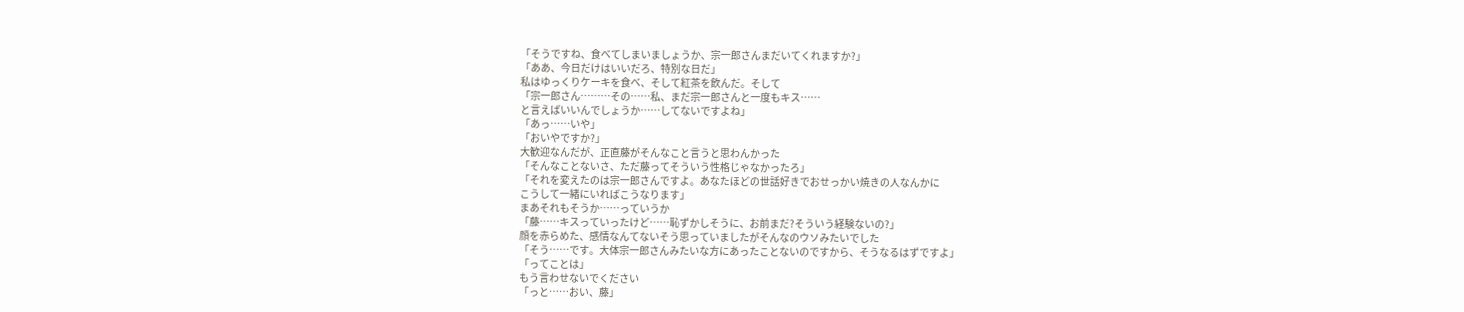「そうですね、食べてしまいましょうか、宗一郎さんまだいてくれますか?」
「ああ、今日だけはいいだろ、特別な日だ」
私はゆっくりケーキを食べ、そして紅茶を飲んだ。そして
「宗一郎さん………その……私、まだ宗一郎さんと一度もキス……
と言えばいいんでしょうか……してないですよね」
「あっ……いや」
「おいやですか?」
大歓迎なんだが、正直藤がそんなこと言うと思わんかった
「そんなことないさ、ただ藤ってそういう性格じゃなかったろ」
「それを変えたのは宗一郎さんですよ。あなたほどの世話好きでおせっかい焼きの人なんかに
こうして一緒にいればこうなります」
まあそれもそうか……っていうか
「藤……キスっていったけど……恥ずかしそうに、お前まだ?そういう経験ないの?」
顔を赤らめた、感情なんてないそう思っていましたがそんなのウソみたいでした
「そう……です。大体宗一郎さんみたいな方にあったことないのですから、そうなるはずですよ」
「ってことは」
もう言わせないでください
「っと……おい、藤」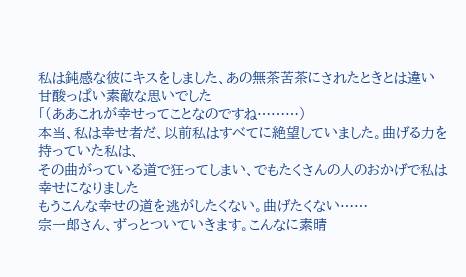私は鈍感な彼にキスをしました、あの無茶苦茶にされたときとは違い
甘酸っぱい素敵な思いでした
「(ああこれが幸せってことなのですね………)
本当、私は幸せ者だ、以前私はすべてに絶望していました。曲げる力を持っていた私は、
その曲がっている道で狂ってしまい、でもたくさんの人のおかげで私は幸せになりました
もうこんな幸せの道を逃がしたくない。曲げたくない……
宗一郎さん、ずっとついていきます。こんなに素晴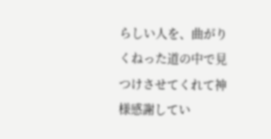らしい人を、曲がりくねった道の中で見つけさせてくれて神様感謝してい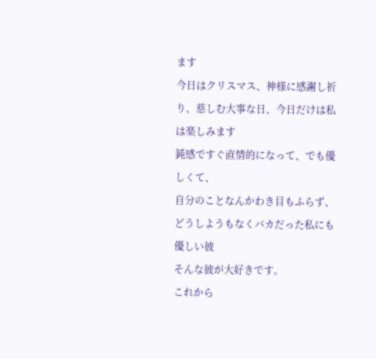ます
今日はクリスマス、神様に感謝し祈り、慈しむ大事な日、今日だけは私は楽しみます
鈍感ですぐ直情的になって、でも優しくて、
自分のことなんかわき目もふらず、どうしようもなくバカだった私にも優しい彼
そんな彼が大好きです。
これから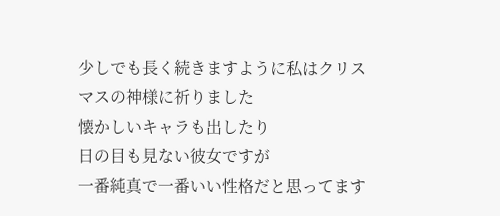少しでも長く続きますように私はクリスマスの神様に祈りました
懐かしいキャラも出したり
日の目も見ない彼女ですが
一番純真で一番いい性格だと思ってます